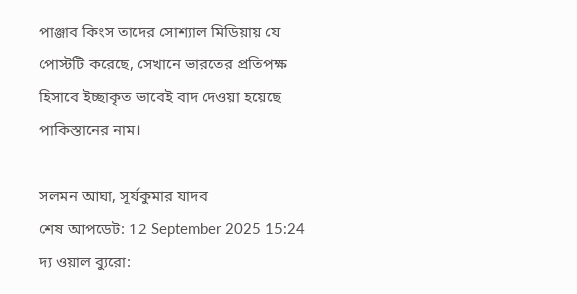পাঞ্জাব কিংস তাদের সোশ্যাল মিডিয়ায় যে পোস্টটি করেছে, সেখানে ভারতের প্রতিপক্ষ হিসাবে ইচ্ছাকৃত ভাবেই বাদ দেওয়া হয়েছে পাকিস্তানের নাম।

সলমন আঘা, সূর্যকুমার যাদব
শেষ আপডেট: 12 September 2025 15:24
দ্য ওয়াল ব্যুরো: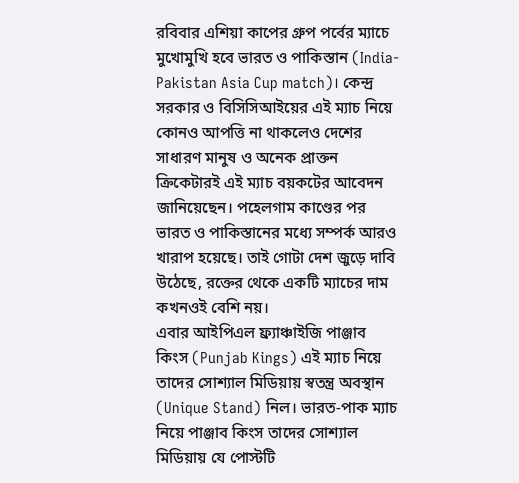রবিবার এশিয়া কাপের গ্রুপ পর্বের ম্যাচে মুখোমুখি হবে ভারত ও পাকিস্তান (India-Pakistan Asia Cup match)। কেন্দ্র সরকার ও বিসিসিআইয়ের এই ম্যাচ নিয়ে কোনও আপত্তি না থাকলেও দেশের সাধারণ মানুষ ও অনেক প্রাক্তন ক্রিকেটারই এই ম্যাচ বয়কটের আবেদন জানিয়েছেন। পহেলগাম কাণ্ডের পর ভারত ও পাকিস্তানের মধ্যে সম্পর্ক আরও খারাপ হয়েছে। তাই গোটা দেশ জুড়ে দাবি উঠেছে, রক্তের থেকে একটি ম্যাচের দাম কখনওই বেশি নয়।
এবার আইপিএল ফ্র্যাঞ্চাইজি পাঞ্জাব কিংস (Punjab Kings) এই ম্যাচ নিয়ে তাদের সোশ্যাল মিডিয়ায় স্বতন্ত্র অবস্থান (Unique Stand) নিল। ভারত-পাক ম্যাচ নিয়ে পাঞ্জাব কিংস তাদের সোশ্যাল মিডিয়ায় যে পোস্টটি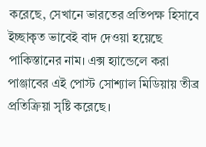করেছে, সেখানে ভারতের প্রতিপক্ষ হিসাবে ইচ্ছাকৃত ভাবেই বাদ দেওয়া হয়েছে পাকিস্তানের নাম। এক্স হ্যান্ডেলে করা পাঞ্জাবের এই পোস্ট সোশ্যাল মিডিয়ায় তীব্র প্রতিক্রিয়া সৃষ্টি করেছে।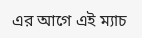এর আগে এই ম্যাচ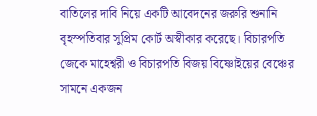বাতিলের দাবি নিয়ে একটি আবেদনের জরুরি শুনানি বৃহস্পতিবার সুপ্রিম কোর্ট অস্বীকার করেছে। বিচারপতি জেকে মাহেশ্বরী ও বিচারপতি বিজয় বিষ্ণোইয়ের বেঞ্চের সামনে একজন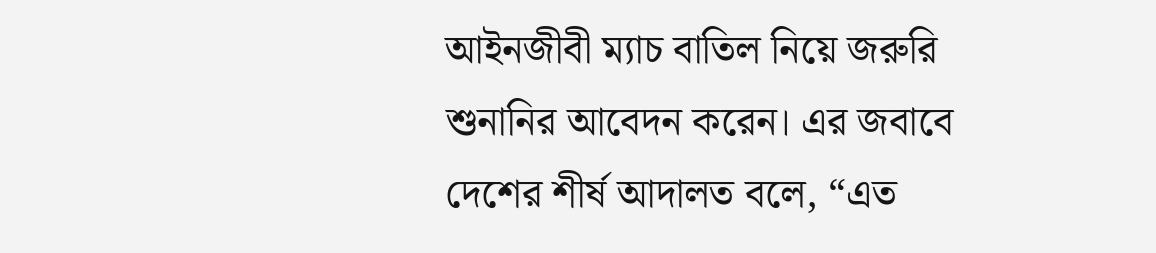আইনজীবী ম্যাচ বাতিল নিয়ে জরুরি শুনানির আবেদন করেন। এর জবাবে দেশের শীর্ষ আদালত বলে, “এত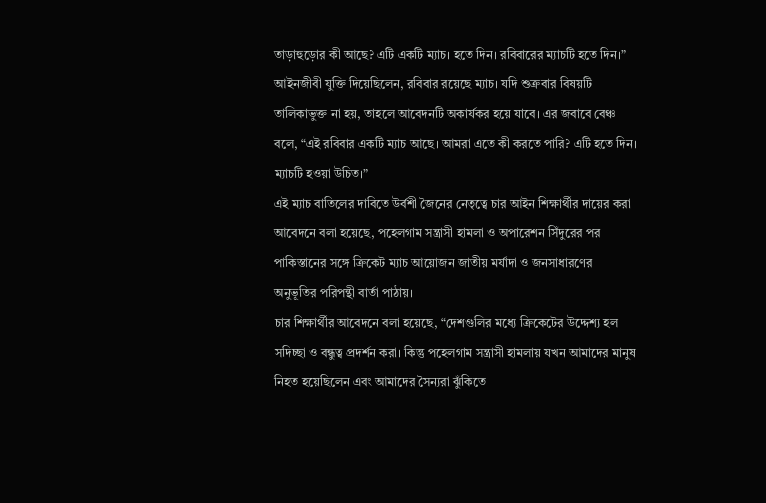তাড়াহুড়োর কী আছে? এটি একটি ম্যাচ। হতে দিন। রবিবারের ম্যাচটি হতে দিন।”
আইনজীবী যুক্তি দিয়েছিলেন, রবিবার রয়েছে ম্যাচ। যদি শুক্রবার বিষয়টি তালিকাভুক্ত না হয়, তাহলে আবেদনটি অকার্যকর হয়ে যাবে। এর জবাবে বেঞ্চ বলে, “এই রবিবার একটি ম্যাচ আছে। আমরা এতে কী করতে পারি? এটি হতে দিন। ম্যাচটি হওয়া উচিত।”
এই ম্যাচ বাতিলের দাবিতে উর্বশী জৈনের নেতৃত্বে চার আইন শিক্ষার্থীর দায়ের করা আবেদনে বলা হয়েছে, পহেলগাম সন্ত্রাসী হামলা ও অপারেশন সিঁদুরের পর পাকিস্তানের সঙ্গে ক্রিকেট ম্যাচ আয়োজন জাতীয় মর্যাদা ও জনসাধারণের অনুভূতির পরিপন্থী বার্তা পাঠায়।
চার শিক্ষার্থীর আবেদনে বলা হয়েছে, “দেশগুলির মধ্যে ক্রিকেটের উদ্দেশ্য হল সদিচ্ছা ও বন্ধুত্ব প্রদর্শন করা। কিন্তু পহেলগাম সন্ত্রাসী হামলায় যখন আমাদের মানুষ নিহত হয়েছিলেন এবং আমাদের সৈন্যরা ঝুঁকিতে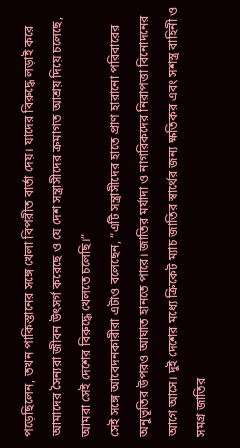পড়েছিলেন, তখন পাকিস্তানের সঙ্গে খেলা বিপরীত বার্তা দেয়। যাদের বিরুদ্ধে লড়াই করে আমাদের সৈন্যরা জীবন উৎসর্গ করেছে ও যে দেশ সন্ত্রাসীদের ক্রমাগত আশ্রয় দিয়ে চলেছে, আমরা সেই দেশের বিরুদ্ধে খেলতে চলেছি।”
সেই সঙ্গে আবেদনকারীরা এটাও বলেছেন, “এটি সন্ত্রাসীদের হাতে প্রাণ হারানো পরিবারের অনুভূতির উপরও আঘাত হানতে পারে। জাতির মর্যাদা ও নাগরিকদের নিরাপত্তা বিনোদনের আগে আসে। দুই দেশের মধ্যে ক্রিকেট ম্যাচ জাতির স্বার্থের জন্য ক্ষতিকর এবং সশস্ত্র বাহিনী ও সমগ্র জাতির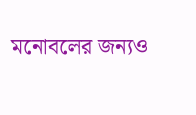মনোবলের জন্যও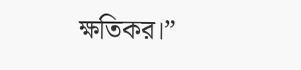ক্ষতিকর।”